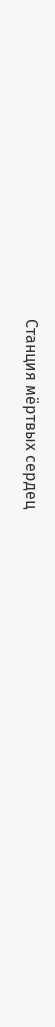Станция мёртвых сердец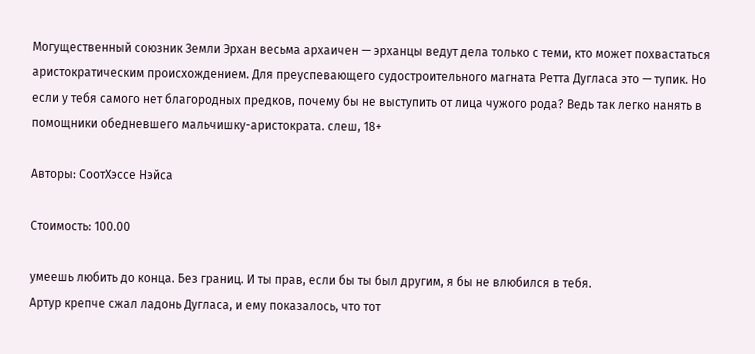Могущественный союзник Земли Эрхан весьма архаичен — эрханцы ведут дела только с теми, кто может похвастаться аристократическим происхождением. Для преуспевающего судостроительного магната Ретта Дугласа это — тупик. Но если у тебя самого нет благородных предков, почему бы не выступить от лица чужого рода? Ведь так легко нанять в помощники обедневшего мальчишку-аристократа. слеш, 18+

Авторы: СоотХэссе Нэйса

Стоимость: 100.00

умеешь любить до конца. Без границ. И ты прав, если бы ты был другим, я бы не влюбился в тебя.
Артур крепче сжал ладонь Дугласа, и ему показалось, что тот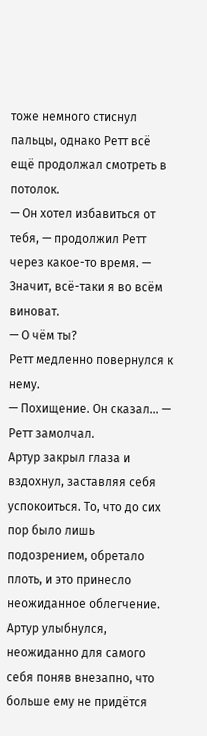тоже немного стиснул пальцы, однако Ретт всё ещё продолжал смотреть в потолок.
— Он хотел избавиться от тебя, — продолжил Ретт через какое-то время. — Значит, всё-таки я во всём виноват.
— О чём ты?
Ретт медленно повернулся к нему.
— Похищение. Он сказал… — Ретт замолчал.
Артур закрыл глаза и вздохнул, заставляя себя успокоиться. То, что до сих пор было лишь подозрением, обретало плоть, и это принесло неожиданное облегчение. Артур улыбнулся, неожиданно для самого себя поняв внезапно, что больше ему не придётся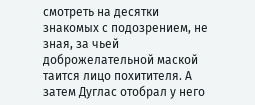смотреть на десятки знакомых с подозрением, не зная, за чьей доброжелательной маской таится лицо похитителя. А затем Дуглас отобрал у него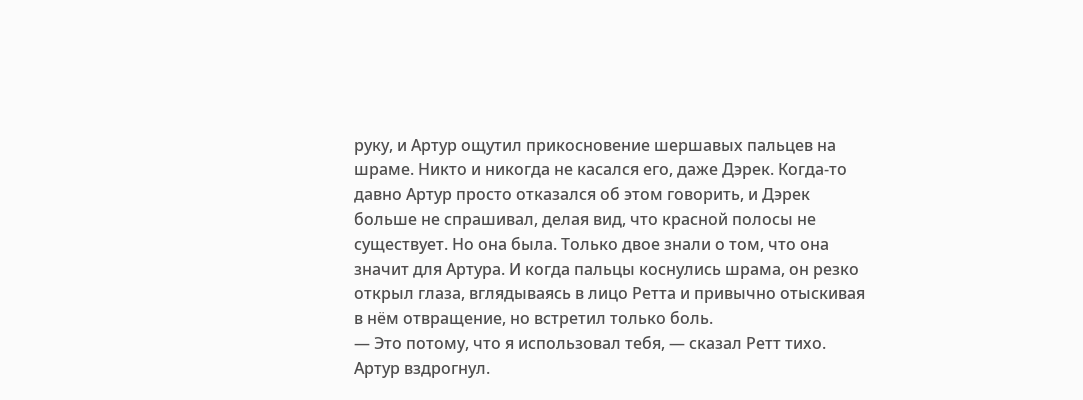руку, и Артур ощутил прикосновение шершавых пальцев на шраме. Никто и никогда не касался его, даже Дэрек. Когда-то давно Артур просто отказался об этом говорить, и Дэрек больше не спрашивал, делая вид, что красной полосы не существует. Но она была. Только двое знали о том, что она значит для Артура. И когда пальцы коснулись шрама, он резко открыл глаза, вглядываясь в лицо Ретта и привычно отыскивая в нём отвращение, но встретил только боль.
— Это потому, что я использовал тебя, — сказал Ретт тихо.
Артур вздрогнул.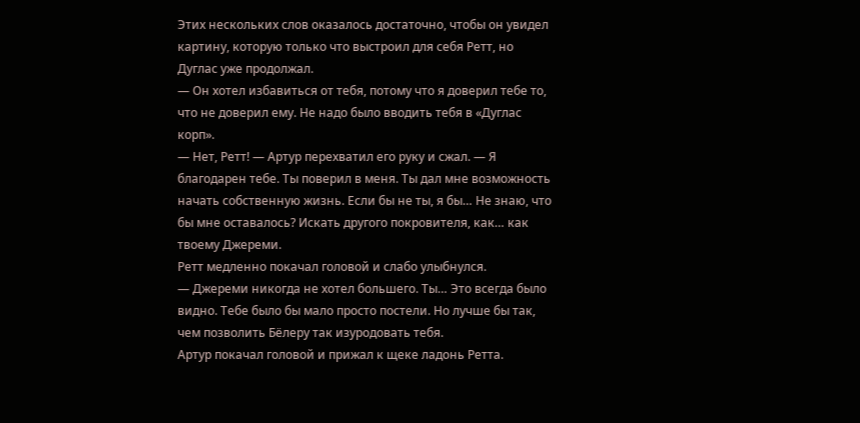Этих нескольких слов оказалось достаточно, чтобы он увидел картину, которую только что выстроил для себя Ретт, но Дуглас уже продолжал.
— Он хотел избавиться от тебя, потому что я доверил тебе то, что не доверил ему. Не надо было вводить тебя в «Дуглас корп».
— Нет, Ретт! — Артур перехватил его руку и сжал. — Я благодарен тебе. Ты поверил в меня. Ты дал мне возможность начать собственную жизнь. Если бы не ты, я бы… Не знаю, что бы мне оставалось? Искать другого покровителя, как… как твоему Джереми.
Ретт медленно покачал головой и слабо улыбнулся.
— Джереми никогда не хотел большего. Ты… Это всегда было видно. Тебе было бы мало просто постели. Но лучше бы так, чем позволить Бёлеру так изуродовать тебя.
Артур покачал головой и прижал к щеке ладонь Ретта.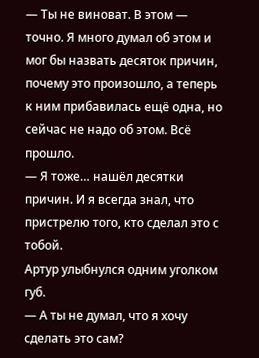— Ты не виноват. В этом — точно. Я много думал об этом и мог бы назвать десяток причин, почему это произошло, а теперь к ним прибавилась ещё одна, но сейчас не надо об этом. Всё прошло.
— Я тоже… нашёл десятки причин. И я всегда знал, что пристрелю того, кто сделал это с тобой.
Артур улыбнулся одним уголком губ.
— А ты не думал, что я хочу сделать это сам?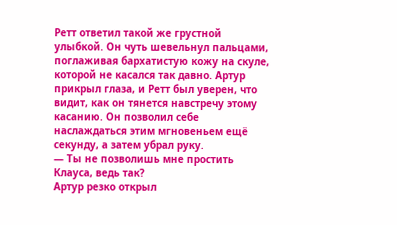Ретт ответил такой же грустной улыбкой. Он чуть шевельнул пальцами, поглаживая бархатистую кожу на скуле, которой не касался так давно. Артур прикрыл глаза, и Ретт был уверен, что видит, как он тянется навстречу этому касанию. Он позволил себе наслаждаться этим мгновеньем ещё секунду, а затем убрал руку.
— Ты не позволишь мне простить Клауса, ведь так?
Артур резко открыл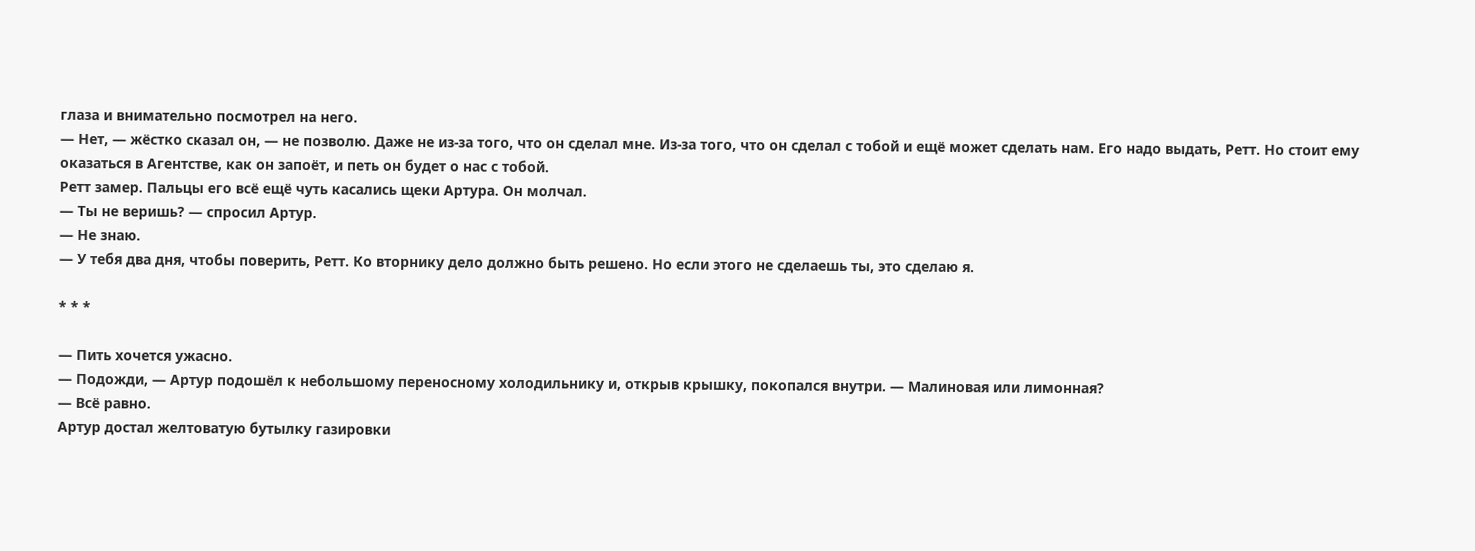глаза и внимательно посмотрел на него.
— Нет, — жёстко сказал он, — не позволю. Даже не из-за того, что он сделал мне. Из-за того, что он сделал с тобой и ещё может сделать нам. Его надо выдать, Ретт. Но стоит ему оказаться в Агентстве, как он запоёт, и петь он будет о нас с тобой.
Ретт замер. Пальцы его всё ещё чуть касались щеки Артура. Он молчал.
— Ты не веришь? — спросил Артур.
— Не знаю.
— У тебя два дня, чтобы поверить, Ретт. Ко вторнику дело должно быть решено. Но если этого не сделаешь ты, это сделаю я.

* * *

— Пить хочется ужасно.
— Подожди, — Артур подошёл к небольшому переносному холодильнику и, открыв крышку, покопался внутри. — Малиновая или лимонная?
— Всё равно.
Артур достал желтоватую бутылку газировки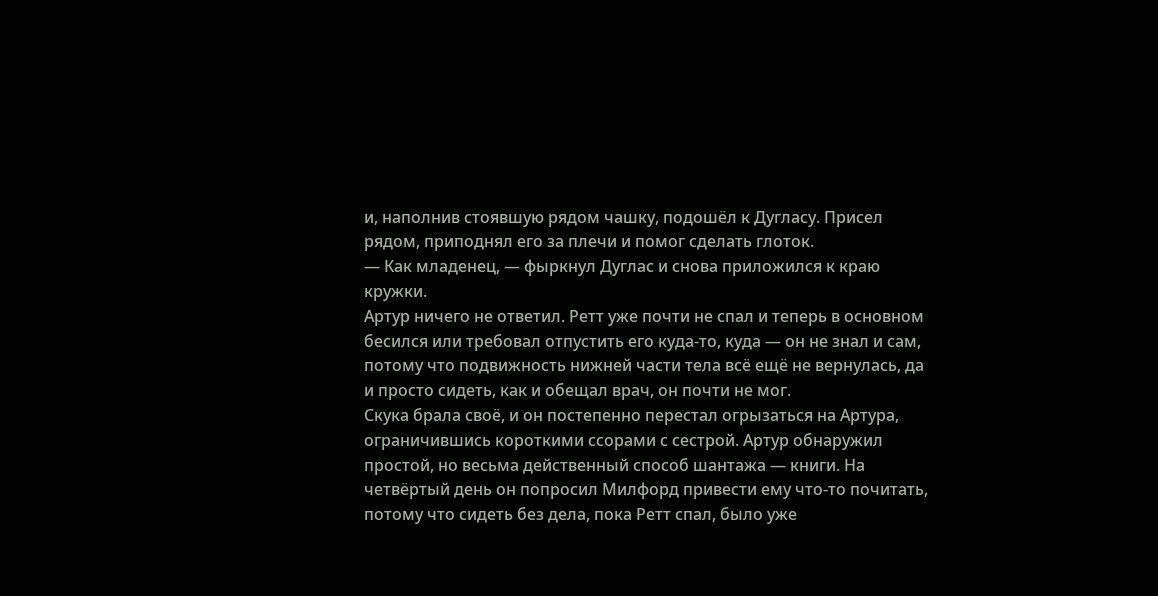и, наполнив стоявшую рядом чашку, подошёл к Дугласу. Присел рядом, приподнял его за плечи и помог сделать глоток.
— Как младенец, — фыркнул Дуглас и снова приложился к краю кружки.
Артур ничего не ответил. Ретт уже почти не спал и теперь в основном бесился или требовал отпустить его куда-то, куда — он не знал и сам, потому что подвижность нижней части тела всё ещё не вернулась, да и просто сидеть, как и обещал врач, он почти не мог.
Скука брала своё, и он постепенно перестал огрызаться на Артура, ограничившись короткими ссорами с сестрой. Артур обнаружил простой, но весьма действенный способ шантажа — книги. На четвёртый день он попросил Милфорд привести ему что-то почитать, потому что сидеть без дела, пока Ретт спал, было уже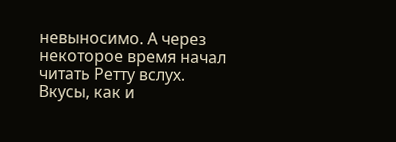невыносимо. А через некоторое время начал читать Ретту вслух.
Вкусы, как и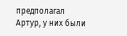предполагал Артур, у них были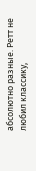абсолютно разные. Ретт не любил классику,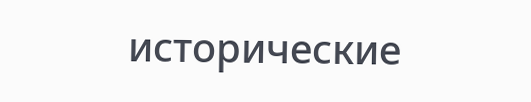исторические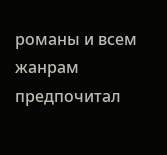романы и всем жанрам предпочитал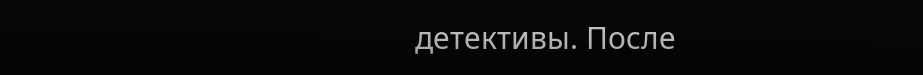детективы. После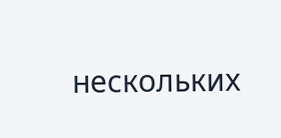нескольких